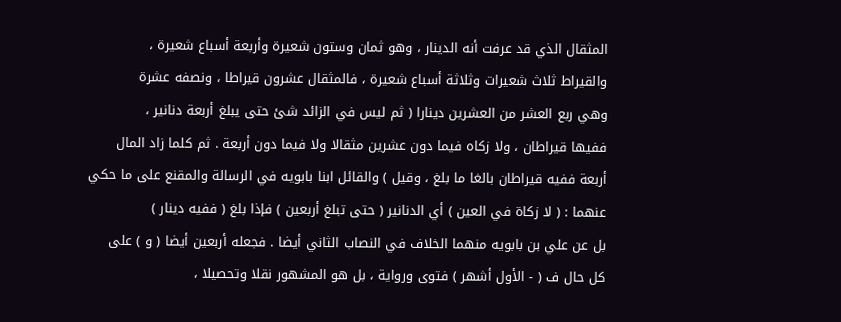المثقال الذي قد عرفت أنه الدينار ، وهو ثمان وستون شعيرة وأربعة أسباع شعيرة ،
والقيراط ثلاث شعيرات وثلاثة أسباع شعيرة ، فالمثقال عشرون قيراطا ، ونصفه عشرة
وهي ربع العشر من العشرين دينارا ( ثم ليس في الزائد شئ حتى يبلغ أربعة دنانير ،
ففيها قيراطان ، ولا زكاه فيما دون عشرين مثقالا ولا فيما دون أربعة . ثم كلما زاد المال
أربعة ففيه قيراطان بالغا ما بلغ ، وقيل ) والقائل ابنا بابويه في الرسالة والمقنع على ما حكي
عنهما : ( لا زكاة في العين ) أي الدنانير ( حتى تبلغ أربعين ) فإذا بلغ ( ففيه دينار )
بل عن علي بن بابويه منهما الخلاف في النصاب الثاني أيضا . فجعله أربعين أيضا ( و ) على
كل حال ف ( - الأول أشهر ) فتوى ورواية ، بل هو المشهور نقلا وتحصيلا ،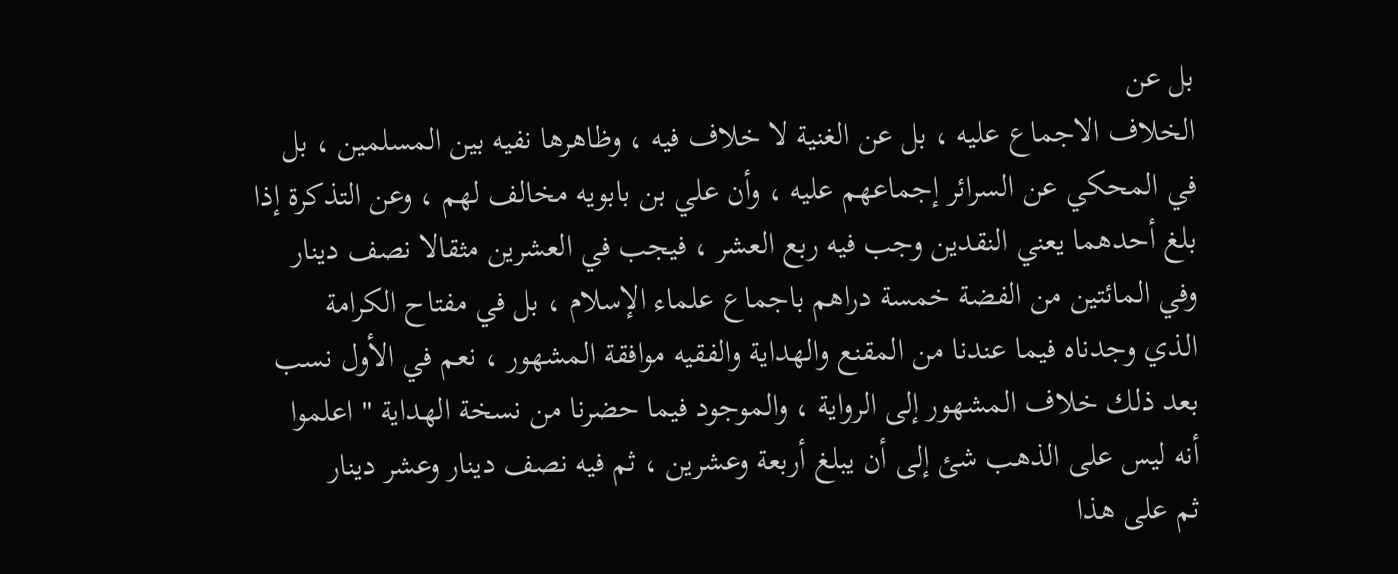بل عن
الخلاف الاجماع عليه ، بل عن الغنية لا خلاف فيه ، وظاهرها نفيه بين المسلمين ، بل
في المحكي عن السرائر إجماعهم عليه ، وأن علي بن بابويه مخالف لهم ، وعن التذكرة إذا
بلغ أحدهما يعني النقدين وجب فيه ربع العشر ، فيجب في العشرين مثقالا نصف دينار
وفي المائتين من الفضة خمسة دراهم باجماع علماء الإسلام ، بل في مفتاح الكرامة
الذي وجدناه فيما عندنا من المقنع والهداية والفقيه موافقة المشهور ، نعم في الأول نسب
بعد ذلك خلاف المشهور إلى الرواية ، والموجود فيما حضرنا من نسخة الهداية " اعلموا
أنه ليس على الذهب شئ إلى أن يبلغ أربعة وعشرين ، ثم فيه نصف دينار وعشر دينار
ثم على هذا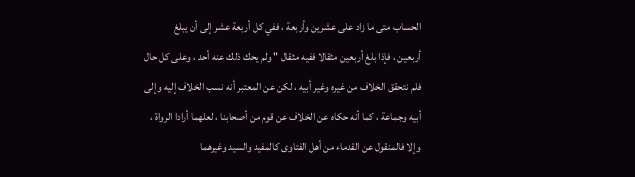الحساب متى ما زاد على عشرين وأربعة ، ففي كل أربعة عشر إلى أن يبلغ
أربعين ، فإذا بلغ أربعين مثقالا ففيه مثقال " ولم يحك ذلك عنه أحد ، وعلى كل حال
فلم نتحقق الخلاف من غيره وغير أبيه ، لكن عن المعتبر أنه نسب الخلاف إليه وإلى
أبيه وجماعة ، كما أنه حكاه عن الخلاف عن قوم من أصحابنا ، لعلهما أرادا الرواة ،
وإلا فالمنقول عن القدماء من أهل الفتاوى كالمفيد والسيد وغيرهما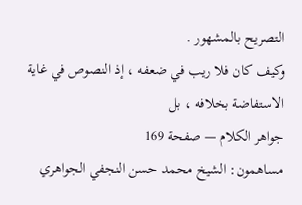التصريح بالمشهور .
وكيف كان فلا ريب في ضعفه ، إذ النصوص في غاية الاستفاضة بخلافه ، بل
جواهر الكلام — صفحة 169
مساهمون: الشيخ محمد حسن النجفي الجواهري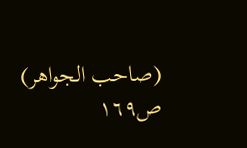(صاحب الجواهر)
ص١٦٩